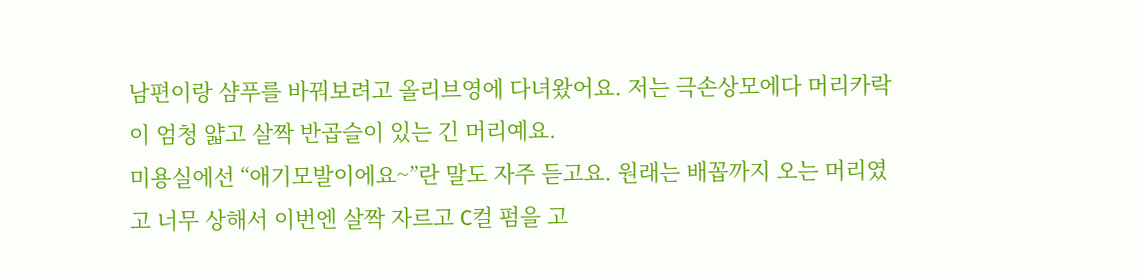남편이랑 샴푸를 바꿔보려고 올리브영에 다녀왔어요. 저는 극손상모에다 머리카락이 엄청 얇고 살짝 반곱슬이 있는 긴 머리예요.
미용실에선 “애기모발이에요~”란 말도 자주 듣고요. 원래는 배꼽까지 오는 머리였고 너무 상해서 이번엔 살짝 자르고 C컬 펌을 고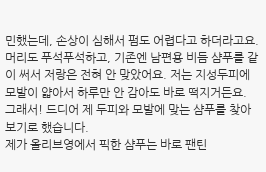민했는데, 손상이 심해서 펌도 어렵다고 하더라고요.
머리도 푸석푸석하고, 기존엔 남편용 비듬 샴푸를 같이 써서 저랑은 전혀 안 맞았어요. 저는 지성두피에 모발이 얇아서 하루만 안 감아도 바로 떡지거든요.
그래서! 드디어 제 두피와 모발에 맞는 샴푸를 찾아보기로 했습니다.
제가 올리브영에서 픽한 샴푸는 바로 팬틴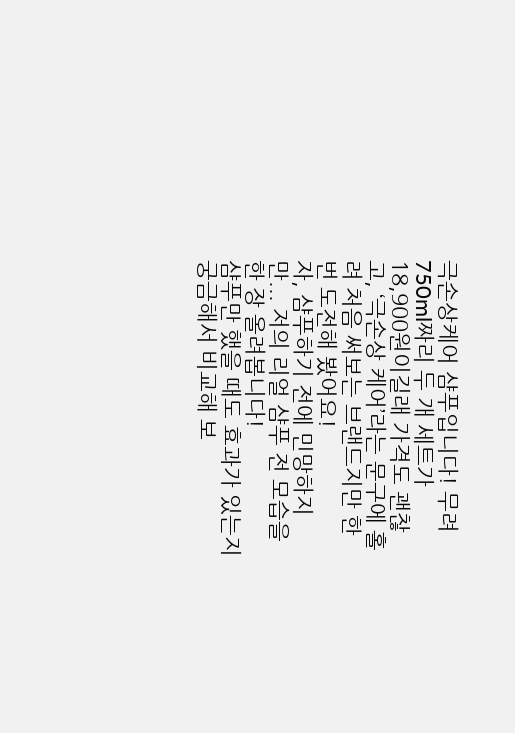극손상케어 샴푸입니다! 무려 750ml짜리 두 개 세트가 18,900원이길래 가격도 괜찮고, ‘극손상 케어’라는 문구에 홀려 처음 써보는 브랜드지만 한 번 도전해 봤어요!
자, 샴푸하기 전에 민망하지만... 저의 리얼 샴푸 전 모습을 한 장 올려봅니다!
샴푸만 했을 때도 효과가 있는지 궁금해서 비교해 보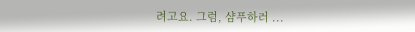려고요. 그럼, 샴푸하러 ...